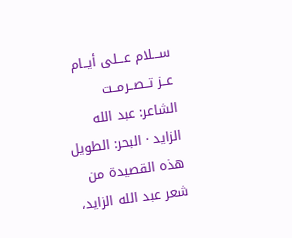ســـلام عـــلى أيــام عــز تــصــرمــت
الشاعر: عبد الله الزايد · البحر: الطويل
هذه القصيدة من شعر عبد الله الزايد،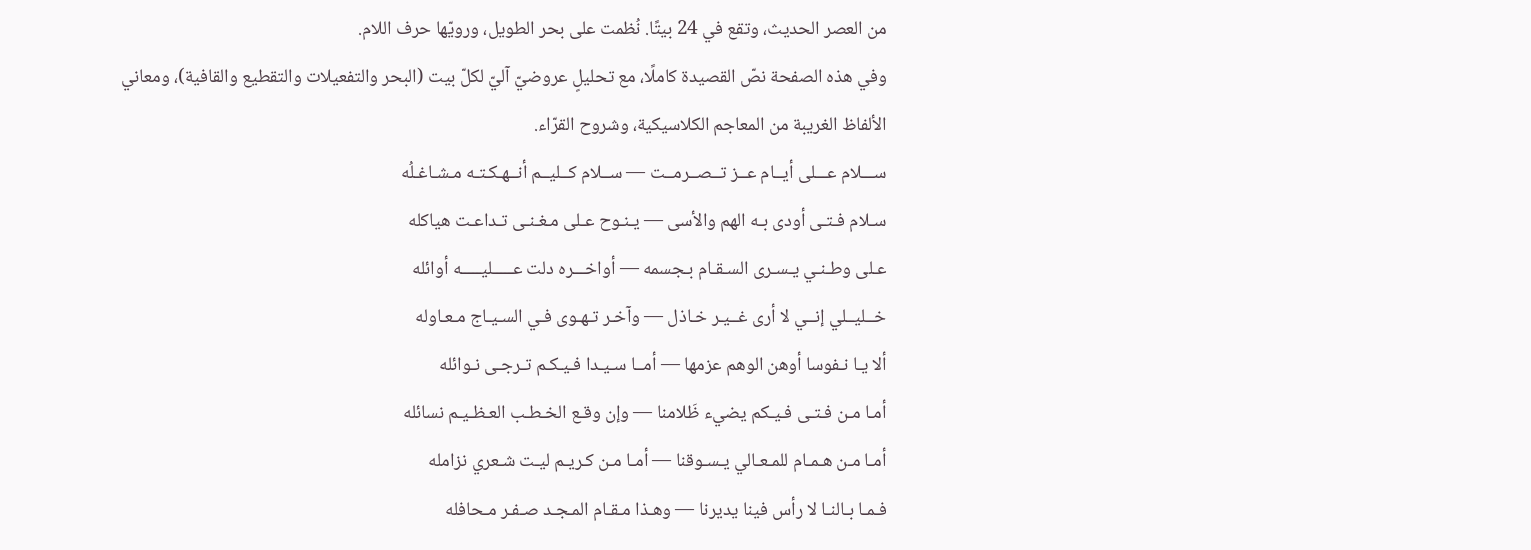من العصر الحديث، وتقع في 24 بيتًا. نُظمت على بحر الطويل، ورويّها حرف اللام.
وفي هذه الصفحة نصّ القصيدة كاملًا، مع تحليلٍ عروضيّ آليّ لكلّ بيت (البحر والتفعيلات والتقطيع والقافية)، ومعاني الألفاظ الغريبة من المعاجم الكلاسيكية، وشروح القرّاء.
ســـلام عـــلى أيــام عــز تــصــرمــت — ســلام كــليــم أنــهـكـتـه مـشـاغـلُه
سـلام فـتـى أودى بـه الهم والأسى — يـنـوح عـلى مـغـنـى تـداعـت هياكله
عـلى وطـنـي يـسـرى السـقـام بـجسمه — أواخـــره دلت عـــــليـــــه أوائله
خــليــلي إنــي لا أرى غــيـر خـاذل — وآخـر تـهـوى فـي السـيـاج مـعـاوله
ألا يـا نـفوسا أوهن الوهم عزمها — أمــا سـيـدا فـيـكـم تـرجـى نـوائله
أمـا مـن فـتـى فـيـكم يضيء ظَلامنا — وإن وقـع الخـطـب العـظـيـم نسائله
أمـا مـن هـمـام للمـعـالي يـسـوقنا — أمـا مـن كـريـم ليـت شـعري نزامله
فـمـا بـالنـا لا رأس فينا يديرنا — وهـذا مـقـام المـجـد صـفـر مـحافله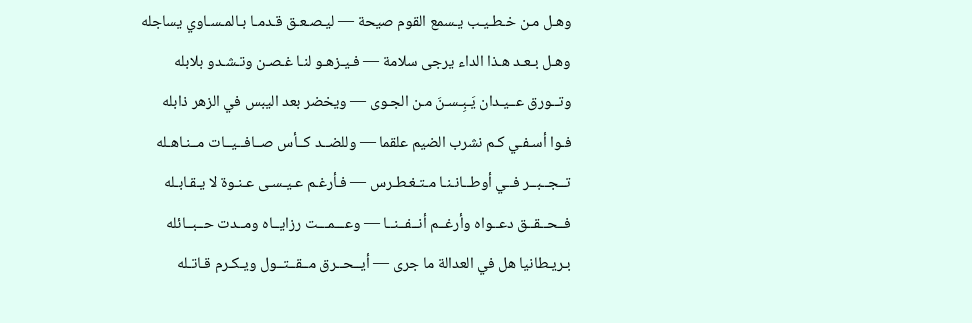وهـل مـن خـطـيـب يـسمع القوم صيحة — ليـصـعـق قـدمـا بـالمـسـاوي يساجله
وهـل بـعـد هـذا الداء يرجى سلامة — فـيـزهـو لنـا غـصـن وتـشـدو بلابله
وتــورق عــيـدان يَـبِـسـنَ مـن الجـوى — ويخضر بعد اليبس في الزهر ذابله
فـوا أسـفـي كـم نشرب الضيم علقما — وللضــد كــأس صــافــيــات مــنـاهـله
تــجــبــر فــي أوطــانـنـا مـتـغـطـرس — فـأرغـم عـيـسـى عـنـوة لا يـقـابـله
فــحــقــق دعــواه وأرغــم أنــفــنــا — وعـــمـــت رزايــاه ومــدت حــبــائله
بـريـطانيا هل في العدالة ما جرى — أيــحــرق مــقــتــول ويـكـرم قـاتـله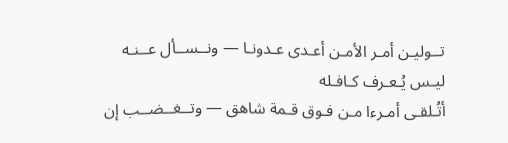تــوليـن أمـر الأمـن أعـدى عـدونـا — ونــســأل عــنـه ليـس يُـعـرف كـافـله
أتُـلقـى أمـرءا مـن فـوق قـمة شاهق — وتــغــضــب إن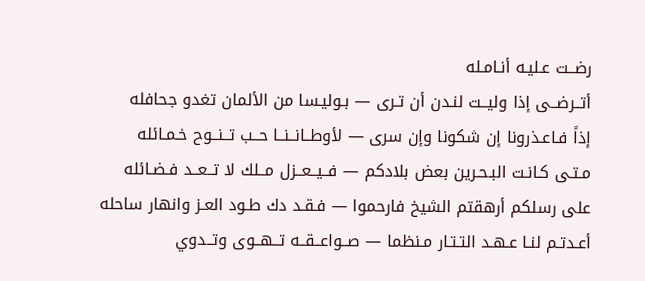رضــت عـليـه أنـامـله
أتــرضــى إذا وليــت لنـدن أن تـرى — بـوليـسا من الألمان تغدو جحافله
إذاً فـاعـذرونا إن شكونا وإن سرى — لأوطــانــنــا حــب تــنــوح خـمـائله
مـتـى كـانـت البـحـرين بعض بلادكم — فــيــعــزل مــلك لا تــعــد فـضـائله
على رسلكم أرهقتم الشيخ فارحموا — فـقـد دك طـود العـز وانهار ساحله
أعـدتـم لنـا عـهـد التـتـار مـنظما — صــواعــقــه تــهــوى وتــدوي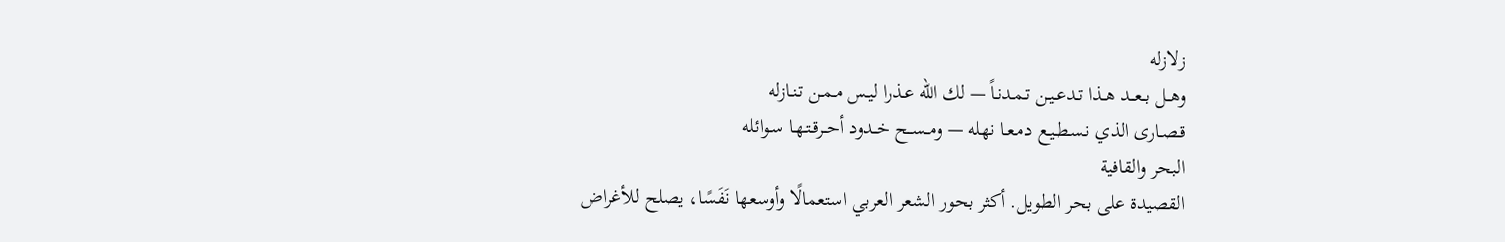زلازله
وهــل بــعــد هــذا تـدعـيـن تـمـدنـاً — لك الله عـذرا ليـس مـمـن تـنـازله
قـصـارى الذي نـسـطـيـع دمـعـا نهله — ومــســح خــدود أحــرقـتـهـا سـوائله
البحر والقافية
القصيدة على بحر الطويل. أكثر بحور الشعر العربي استعمالًا وأوسعها نَفَسًا، يصلح للأغراض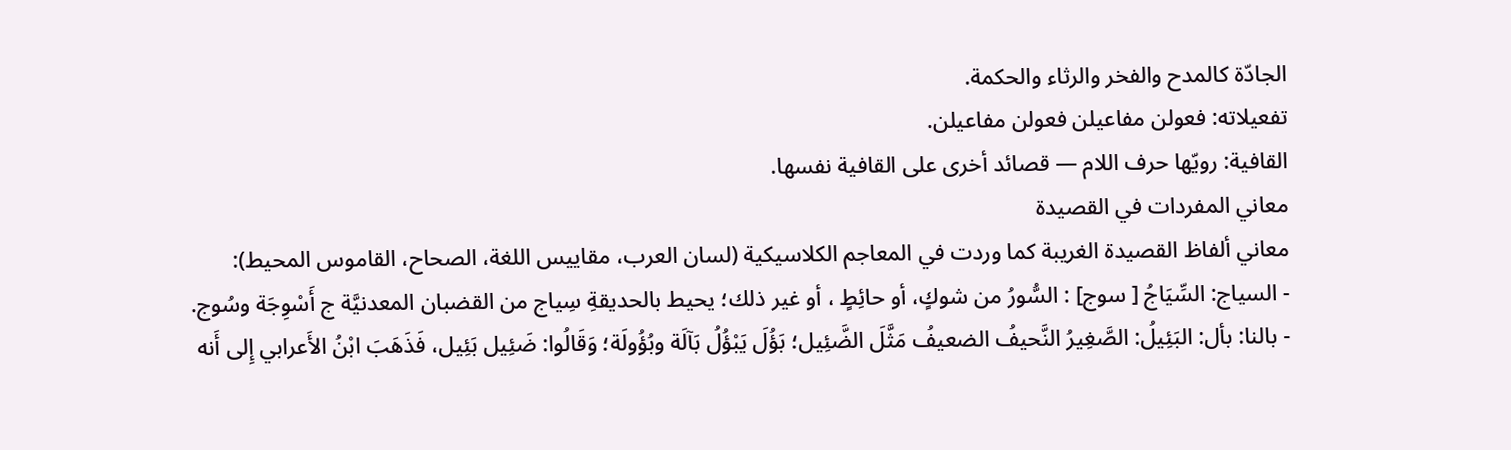الجادّة كالمدح والفخر والرثاء والحكمة.
تفعيلاته: فعولن مفاعيلن فعولن مفاعيلن.
القافية: رويّها حرف اللام — قصائد أخرى على القافية نفسها.
معاني المفردات في القصيدة
معاني ألفاظ القصيدة الغريبة كما وردت في المعاجم الكلاسيكية (لسان العرب، مقاييس اللغة، الصحاح، القاموس المحيط):
- السياج: السِّيَاجُ [ سوج] : السُّورُ من شوكٍ، أو حائِطٍ ، أو غير ذلك؛ يحيط بالحديقةِ سِياج من القضبان المعدنيَّة ج أَسْوِجَة وسُوج.
- بالنا: بأل: البَئِيلُ: الصَّغِيرُ النَّحيفُ الضعيفُ مَثَّلَ الضَّئِيل؛ بَؤُلَ يَبْؤُلُ بَآلَة وبُؤُولَة؛ وَقَالُوا: ضَئِيل بَئِيل، فَذَهَبَ ابْنُ الأَعرابي إِلى أَنه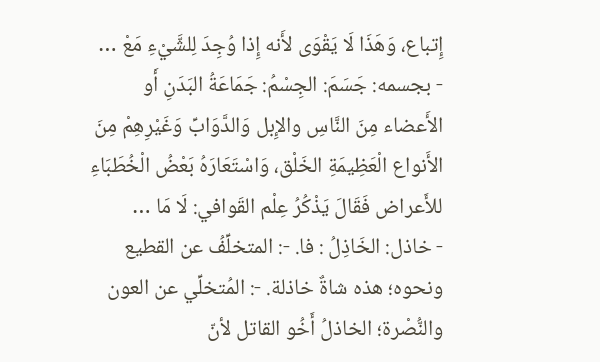إِتباع، وَهَذَا لَا يَقْوَى لأَنه إِذا وُجِدَ لِلشَّيْءِ مَعْ …
- بجسمه: جَسَمَ: الجِسْمُ: جَمَاعَةُ البَدَنِ أَو الأَعضاء مِنَ النَّاسِ والإِبل وَالدَّوَابِّ وَغَيْرِهِمْ مِنَ الأَنواع الْعَظِيمَةِ الخَلْق، وَاسْتَعَارَهُ بَعْضُ الْخُطَبَاءِ للأَعراض فَقَالَ يَذْكُرُ عِلْم القَوافي: لَا مَا …
- خاذل: الخَاذِلُ : فا. -: المتخلِّفُ عن القطيع ونحوه؛ هذه شاةٌ خاذلة. -: المُتخلِّي عن العون والنُّصْرة؛ الخاذلُ أَخُو القاتل لأنّ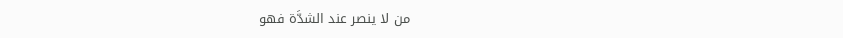من لا ينصر عند الشدَّة فهو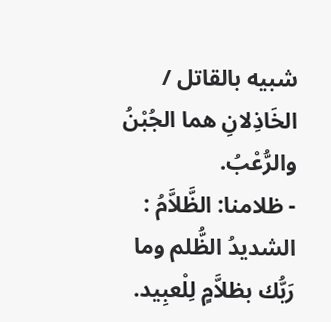شبيه بالقاتل / الخَاذِلانِ هما الجُبْنُ والرُّعْبُ.
- ظلامنا: الظَّلاَّمُ : الشديدُ الظُّلم وما رَبُّك بظلاَّمٍ لِلْعبِيد.